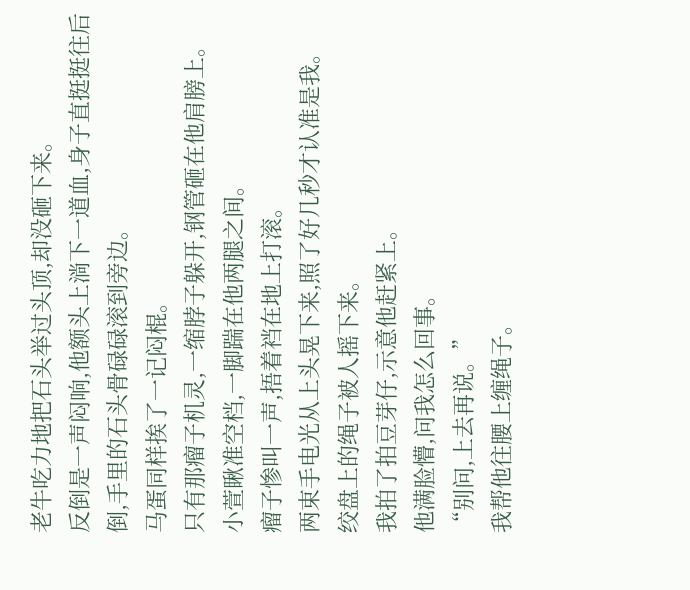老牛吃力地把石头举过头顶,却没砸下来。
反倒是一声闷响,他额头上淌下一道血,身子直挺挺往后倒,手里的石头骨碌碌滚到旁边。
马蛋同样挨了一记闷棍。
只有那瘤子机灵,一缩脖子躲开,钢管砸在他肩膀上。
小萱瞅准空档,一脚踹在他两腿之间。
瘤子惨叫一声,捂着裆在地上打滚。
两束手电光从上头晃下来,照了好几秒才认准是我。
绞盘上的绳子被人摇下来。
我拍了拍豆芽仔,示意他赶紧上。
他满脸懵,问我怎么回事。
“别问,上去再说。”
我帮他往腰上缠绳子。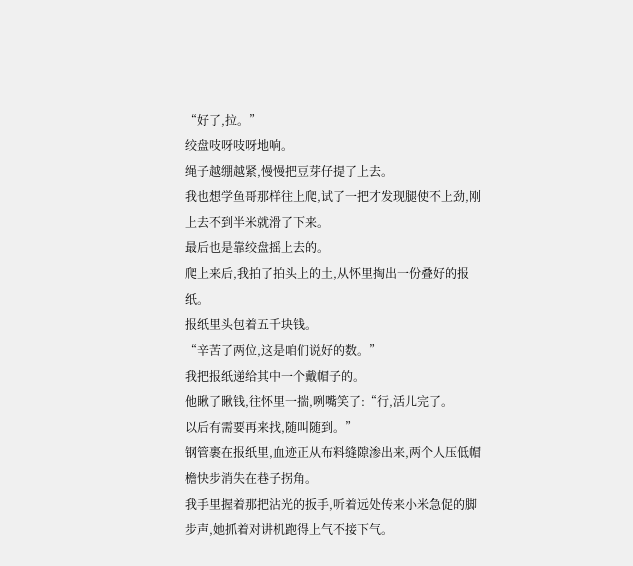“好了,拉。”
绞盘吱呀吱呀地响。
绳子越绷越紧,慢慢把豆芽仔提了上去。
我也想学鱼哥那样往上爬,试了一把才发现腿使不上劲,刚上去不到半米就滑了下来。
最后也是靠绞盘摇上去的。
爬上来后,我拍了拍头上的土,从怀里掏出一份叠好的报纸。
报纸里头包着五千块钱。
“辛苦了两位,这是咱们说好的数。”
我把报纸递给其中一个戴帽子的。
他瞅了瞅钱,往怀里一揣,咧嘴笑了:“行,活儿完了。
以后有需要再来找,随叫随到。”
钢管裹在报纸里,血迹正从布料缝隙渗出来,两个人压低帽檐快步消失在巷子拐角。
我手里握着那把沾光的扳手,听着远处传来小米急促的脚步声,她抓着对讲机跑得上气不接下气。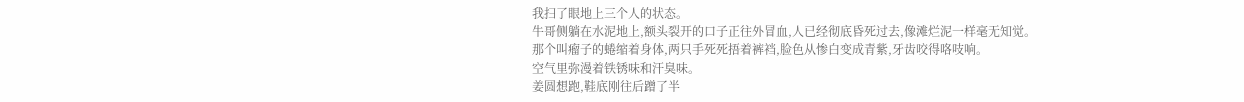我扫了眼地上三个人的状态。
牛哥侧躺在水泥地上,额头裂开的口子正往外冒血,人已经彻底昏死过去,像滩烂泥一样毫无知觉。
那个叫瘤子的蜷缩着身体,两只手死死捂着裤裆,脸色从惨白变成青紫,牙齿咬得咯吱响。
空气里弥漫着铁锈味和汗臭味。
姜圆想跑,鞋底刚往后蹭了半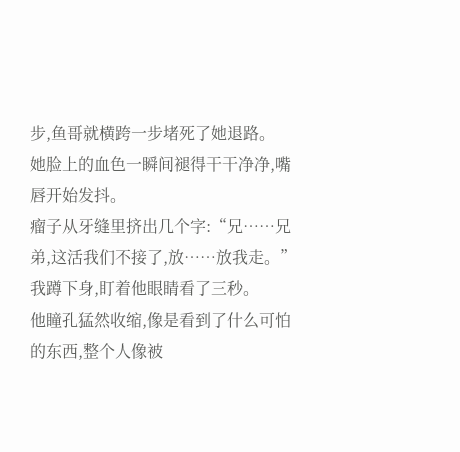步,鱼哥就横跨一步堵死了她退路。
她脸上的血色一瞬间褪得干干净净,嘴唇开始发抖。
瘤子从牙缝里挤出几个字:“兄……兄弟,这活我们不接了,放……放我走。”
我蹲下身,盯着他眼睛看了三秒。
他瞳孔猛然收缩,像是看到了什么可怕的东西,整个人像被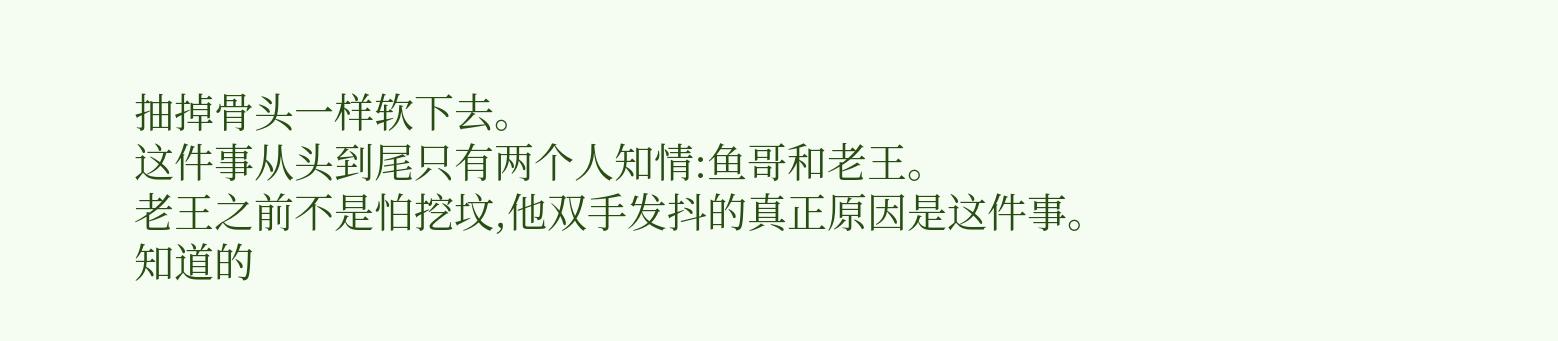抽掉骨头一样软下去。
这件事从头到尾只有两个人知情:鱼哥和老王。
老王之前不是怕挖坟,他双手发抖的真正原因是这件事。
知道的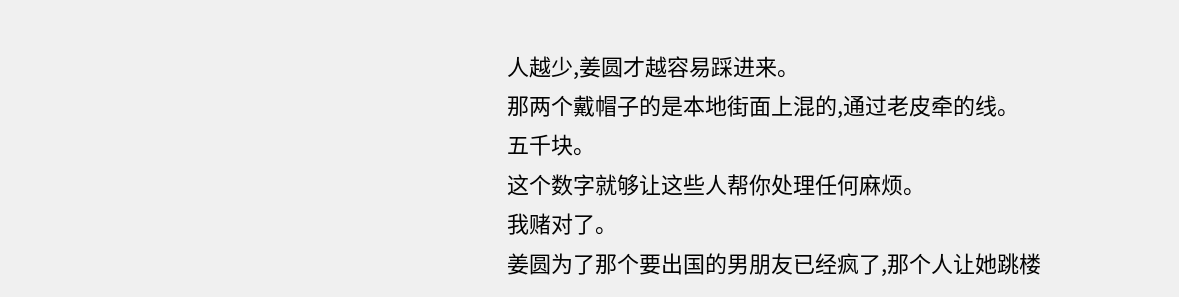人越少,姜圆才越容易踩进来。
那两个戴帽子的是本地街面上混的,通过老皮牵的线。
五千块。
这个数字就够让这些人帮你处理任何麻烦。
我赌对了。
姜圆为了那个要出国的男朋友已经疯了,那个人让她跳楼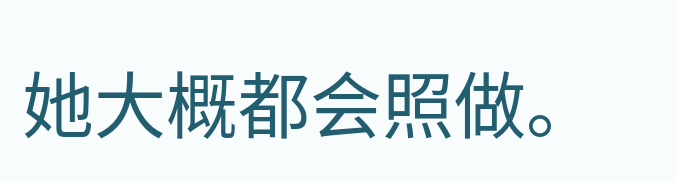她大概都会照做。